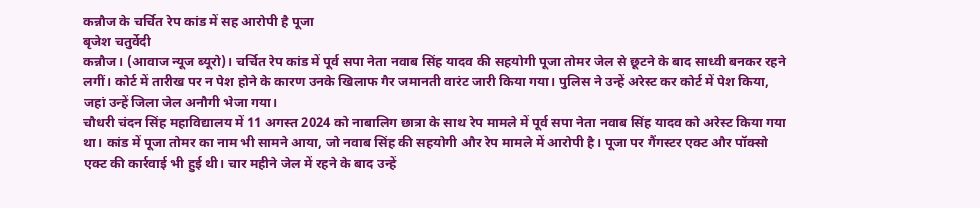कन्नौज के चर्चित रेप कांड में सह आरोपी है पूजा
बृजेश चतुर्वेदी
कन्नौज। (आवाज न्यूज ब्यूरो)। चर्चित रेप कांड में पूर्व सपा नेता नवाब सिंह यादव की सहयोगी पूजा तोमर जेल से छूटने के बाद साध्वी बनकर रहने लगीं। कोर्ट में तारीख पर न पेश होने के कारण उनके खिलाफ गैर जमानती वारंट जारी किया गया। पुलिस ने उन्हें अरेस्ट कर कोर्ट में पेश किया, जहां उन्हें जिला जेल अनौगी भेजा गया।
चौधरी चंदन सिंह महाविद्यालय में 11 अगस्त 2024 को नाबालिग छात्रा के साथ रेप मामले में पूर्व सपा नेता नवाब सिंह यादव को अरेस्ट किया गया था। कांड में पूजा तोमर का नाम भी सामने आया, जो नवाब सिंह की सहयोगी और रेप मामले में आरोपी है। पूजा पर गैंगस्टर एक्ट और पॉक्सो एक्ट की कार्रवाई भी हुई थी। चार महीने जेल में रहने के बाद उन्हें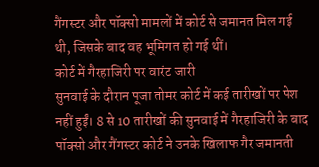गैंगस्टर और पॉक्सो मामलों में कोर्ट से जमानत मिल गई थी, जिसके बाद वह भूमिगत हो गई थीं।
कोर्ट में गैरहाजिरी पर वारंट जारी
सुनवाई के दौरान पूजा तोमर कोर्ट में कई तारीखों पर पेश नहीं हुईं। 8 से 10 तारीखों की सुनवाई में गैरहाजिरी के बाद पॉक्सो और गैंगस्टर कोर्ट ने उनके खिलाफ गैर जमानती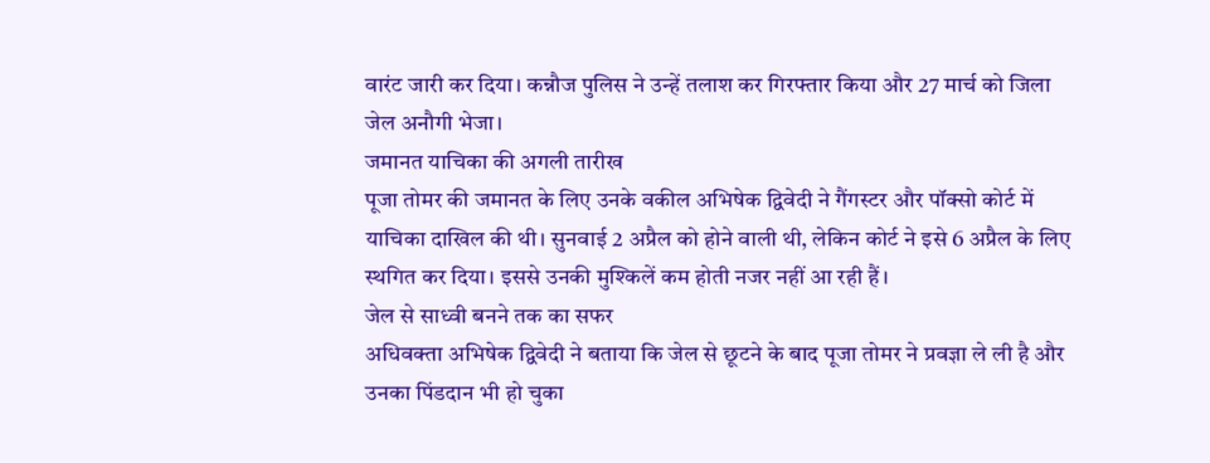वारंट जारी कर दिया। कन्नौज पुलिस ने उन्हें तलाश कर गिरफ्तार किया और 27 मार्च को जिला जेल अनौगी भेजा।
जमानत याचिका की अगली तारीख
पूजा तोमर की जमानत के लिए उनके वकील अभिषेक द्विवेदी ने गैंगस्टर और पॉक्सो कोर्ट में याचिका दाखिल की थी। सुनवाई 2 अप्रैल को होने वाली थी, लेकिन कोर्ट ने इसे 6 अप्रैल के लिए स्थगित कर दिया। इससे उनकी मुश्किलें कम होती नजर नहीं आ रही हैं।
जेल से साध्वी बनने तक का सफर
अधिवक्ता अभिषेक द्विवेदी ने बताया कि जेल से छूटने के बाद पूजा तोमर ने प्रवज्ञा ले ली है और उनका पिंडदान भी हो चुका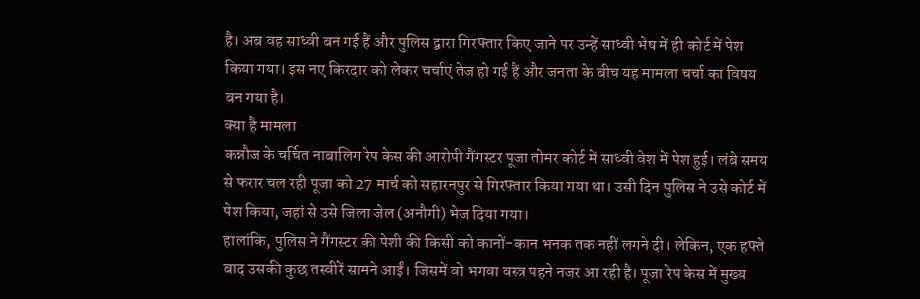है। अब वह साध्वी बन गई हैं और पुलिस द्वारा गिरफ्तार किए जाने पर उन्हें साध्वी भेष में ही कोर्ट में पेश किया गया। इस नए किरदार को लेकर चर्चाएं तेज हो गई हैं और जनता के बीच यह मामला चर्चा का विषय बन गया है।
क्या है मामला
कन्नौज के चर्चित नाबालिग रेप केस की आरोपी गैंगस्टर पूजा तोमर कोर्ट में साध्वी वेश में पेश हुई। लंबे समय से फरार चल रही पूजा को 27 मार्च को सहारनपुर से गिरफ्तार किया गया था। उसी दिन पुलिस ने उसे कोर्ट में पेश किया, जहां से उसे जिला जेल (अनौगी) भेज दिया गया।
हालांकि, पुलिस ने गैंगस्टर की पेशी की किसी को कानों-कान भनक तक नहीं लगने दी। लेकिन, एक हफ्ते बाद उसकी कुछ तस्वीरें सामने आईं। जिसमें वो भगवा वस्त्र पहने नजर आ रही है। पूजा रेप केस में मुख्य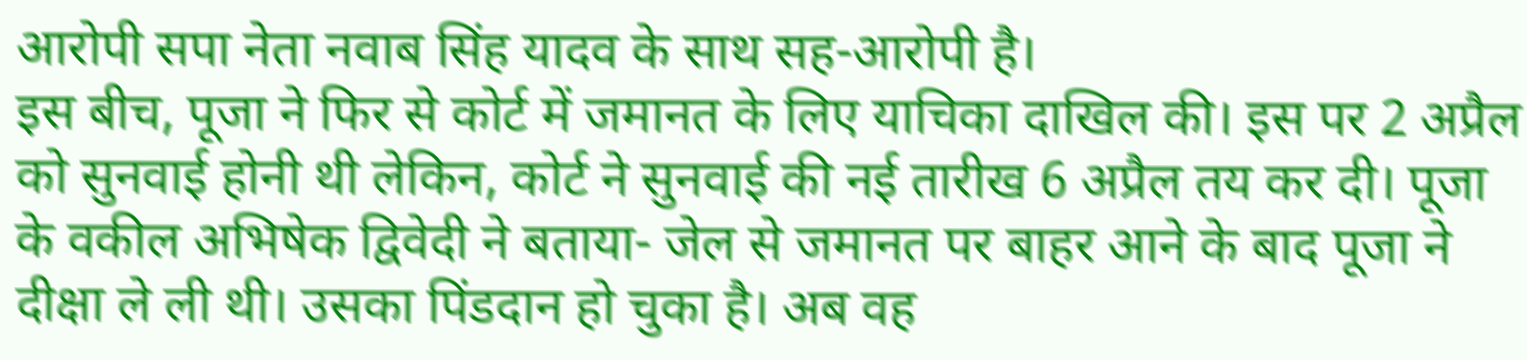आरोपी सपा नेता नवाब सिंह यादव के साथ सह-आरोपी है।
इस बीच, पूजा ने फिर से कोर्ट में जमानत के लिए याचिका दाखिल की। इस पर 2 अप्रैल को सुनवाई होनी थी लेकिन, कोर्ट ने सुनवाई की नई तारीख 6 अप्रैल तय कर दी। पूजा के वकील अभिषेक द्विवेदी ने बताया- जेल से जमानत पर बाहर आने के बाद पूजा ने दीक्षा ले ली थी। उसका पिंडदान हो चुका है। अब वह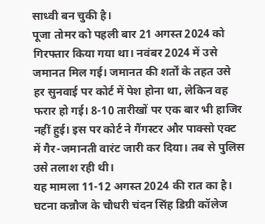साध्वी बन चुकी है।
पूजा तोमर को पहली बार 21 अगस्त 2024 को गिरफ्तार किया गया था। नवंबर 2024 में उसे जमानत मिल गई। जमानत की शर्तों के तहत उसे हर सुनवाई पर कोर्ट में पेश होना था, लेकिन वह फरार हो गई। 8-10 तारीखों पर एक बार भी हाजिर नहीं हुई। इस पर कोर्ट ने गैंगस्टर और पाक्सो एक्ट में गैर-जमानती वारंट जारी कर दिया। तब से पुलिस उसे तलाश रही थी।
यह मामला 11-12 अगस्त 2024 की रात का है। घटना कन्नौज के चौधरी चंदन सिंह डिग्री कॉलेज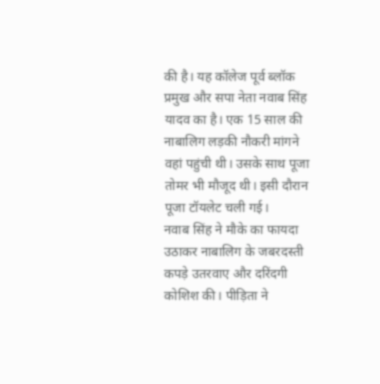की है। यह कॉलेज पूर्व ब्लॉक प्रमुख और सपा नेता नवाब सिंह यादव का है। एक 15 साल की नाबालिग लड़की नौकरी मांगने वहां पहुंची थी। उसके साथ पूजा तोमर भी मौजूद थी। इसी दौरान पूजा टॉयलेट चली गई।
नवाब सिंह ने मौके का फायदा उठाकर नाबालिग के जबरदस्ती कपड़े उतरवाए और दरिंदगी कोशिश की। पीड़िता ने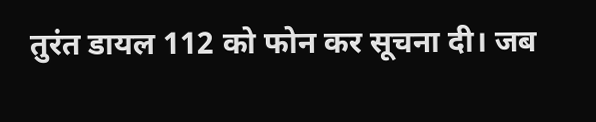तुरंत डायल 112 को फोन कर सूचना दी। जब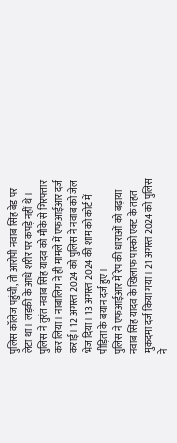पुलिस कॉलेज पहुंची, तो आरोपी नवाब सिंह बेड पर लेटा था। लड़की के आधे शरीर पर कपड़े नहीं थे।
पुलिस ने तुरंत नवाब सिंह यादव को मौके से गिरफ्तार कर लिया। नाबालिग ने ही मामले में एफआईआर दर्ज कराई। 12 अगस्त 2024 को पुलिस ने नवाब को जेल भेज दिया। 13 अगस्त 2024 की शाम को कोर्ट में पीड़िता के बयान दर्ज हुए।
पुलिस ने एफआईआर में रेप की धाराओं को बढ़ाया
नवाब सिंह यादव के खिलाफ पास्को एक्ट के तहत मुकदमा दर्ज किया गया। 21 अगस्त 2024 को पुलिस ने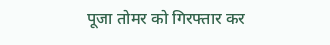पूजा तोमर को गिरफ्तार कर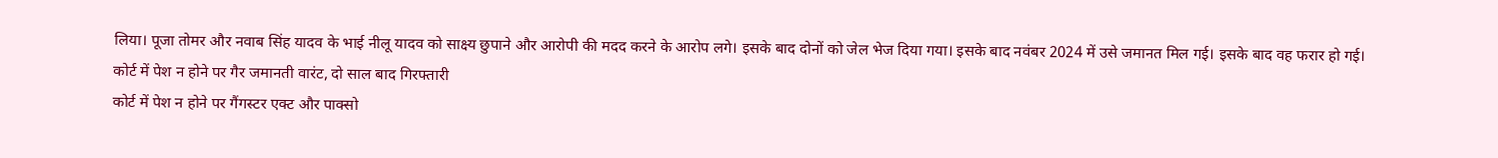लिया। पूजा तोमर और नवाब सिंह यादव के भाई नीलू यादव को साक्ष्य छुपाने और आरोपी की मदद करने के आरोप लगे। इसके बाद दोनों को जेल भेज दिया गया। इसके बाद नवंबर 2024 में उसे जमानत मिल गई। इसके बाद वह फरार हो गई।
कोर्ट में पेश न होने पर गैर जमानती वारंट, दो साल बाद गिरफ्तारी
कोर्ट में पेश न होने पर गैंगस्टर एक्ट और पाक्सो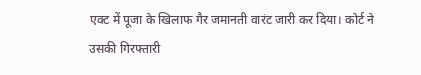एक्ट में पूजा के खिलाफ गैर जमानती वारंट जारी कर दिया। कोर्ट ने उसकी गिरफ्तारी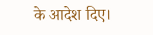के आदेश दिए।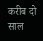करीब दो साल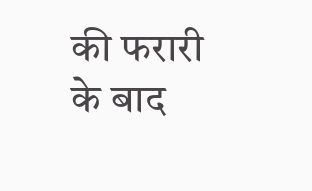की फरारी के बाद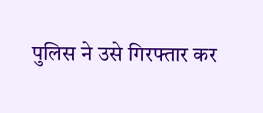पुलिस ने उसे गिरफ्तार कर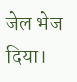जेल भेज दिया।